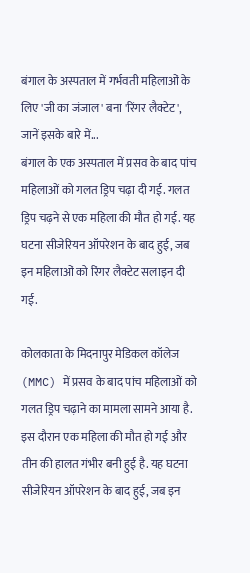बंगाल के अस्पताल में गर्भवती महिलाओं के लिए 'जी का जंजाल' बना 'रिंगर लैक्टेट', जानें इसके बारे में...
बंगाल के एक अस्पताल में प्रसव के बाद पांच महिलाओं को गलत ड्रिप चढ़ा दी गई. गलत ड्रिप चढ़ने से एक महिला की मौत हो गई. यह घटना सीजेरियन ऑपरेशन के बाद हुई, जब इन महिलाओं को रिंगर लैक्टेट सलाइन दी गई.

कोलकाता के मिदनापुर मेडिकल कॉलेज (MMC) में प्रसव के बाद पांच महिलाओं को गलत ड्रिप चढ़ाने का मामला सामने आया है. इस दौरान एक महिला की मौत हो गई और तीन की हालत गंभीर बनी हुई है. यह घटना सीजेरियन ऑपरेशन के बाद हुई, जब इन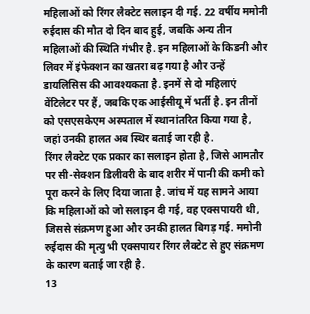महिलाओं को रिंगर लैक्टेट सलाइन दी गई. 22 वर्षीय ममोनी रुईदास की मौत दो दिन बाद हुई, जबकि अन्य तीन महिलाओं की स्थिति गंभीर है. इन महिलाओं के किडनी और लिवर में इंफेक्शन का खतरा बढ़ गया है और उन्हें डायलिसिस की आवश्यकता है. इनमें से दो महिलाएं वेंटिलेटर पर हैं, जबकि एक आईसीयू में भर्ती है. इन तीनों को एसएसकेएम अस्पताल में स्थानांतरित किया गया है, जहां उनकी हालत अब स्थिर बताई जा रही है.
रिंगर लैक्टेट एक प्रकार का सलाइन होता है, जिसे आमतौर पर सी-सेक्शन डिलीवरी के बाद शरीर में पानी की कमी को पूरा करने के लिए दिया जाता है. जांच में यह सामने आया कि महिलाओं को जो सलाइन दी गई, वह एक्सपायरी थी, जिससे संक्रमण हुआ और उनकी हालत बिगड़ गई. ममोनी रुईदास की मृत्यु भी एक्सपायर रिंगर लैक्टेट से हुए संक्रमण के कारण बताई जा रही है.
13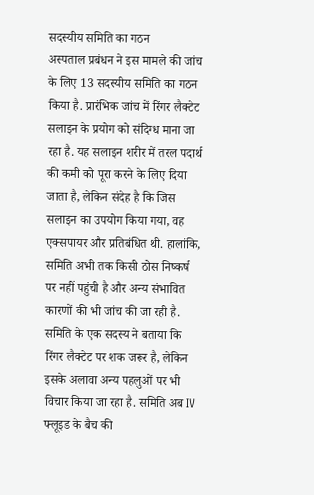सदस्यीय समिति का गठन
अस्पताल प्रबंधन ने इस मामले की जांच के लिए 13 सदस्यीय समिति का गठन किया है. प्रारंभिक जांच में रिंगर लैक्टेट सलाइन के प्रयोग को संदिग्ध माना जा रहा है. यह सलाइन शरीर में तरल पदार्थ की कमी को पूरा करने के लिए दिया जाता है, लेकिन संदेह है कि जिस सलाइन का उपयोग किया गया, वह एक्सपायर और प्रतिबंधित थी. हालांकि, समिति अभी तक किसी ठोस निष्कर्ष पर नहीं पहुंची है और अन्य संभावित कारणों की भी जांच की जा रही है. समिति के एक सदस्य ने बताया कि रिंगर लैक्टेट पर शक जरूर है, लेकिन इसके अलावा अन्य पहलुओं पर भी विचार किया जा रहा है. समिति अब IV फ्लूइड के बैच की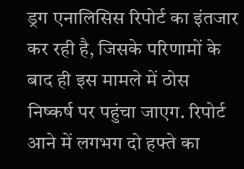ड्रग एनालिसिस रिपोर्ट का इंतजार कर रही है, जिसके परिणामों के बाद ही इस मामले में ठोस निष्कर्ष पर पहुंचा जाएग. रिपोर्ट आने में लगभग दो हफ्ते का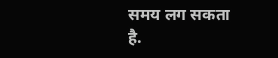समय लग सकता है.